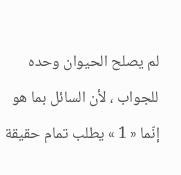لم يصلح الحيوان وحده للجواب ، لأن السائل بما هو إنّما « 1 » يطلب تمام حقيقة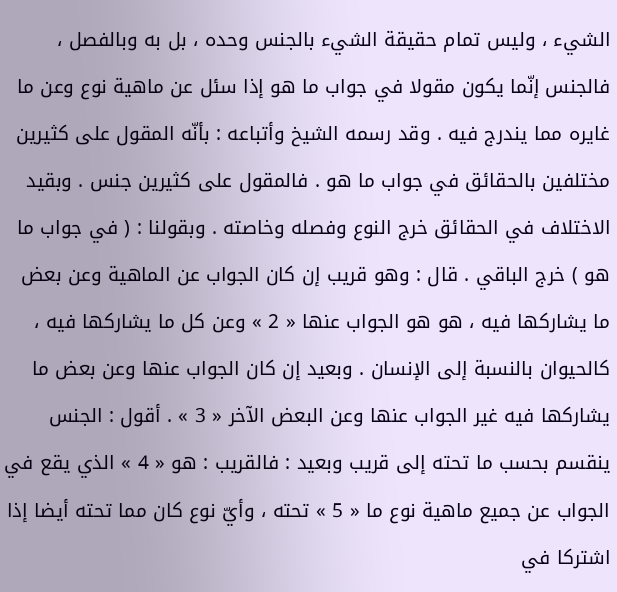الشيء ، وليس تمام حقيقة الشيء بالجنس وحده ، بل به وبالفصل ، فالجنس إنّما يكون مقولا في جواب ما هو إذا سئل عن ماهية نوع وعن ما غايره مما يندرج فيه . وقد رسمه الشيخ وأتباعه : بأنّه المقول على كثيرين مختلفين بالحقائق في جواب ما هو . فالمقول على كثيرين جنس . وبقيد الاختلاف في الحقائق خرج النوع وفصله وخاصته . وبقولنا : ( في جواب ما هو ) خرج الباقي . قال : وهو قريب إن كان الجواب عن الماهية وعن بعض ما يشاركها فيه ، هو هو الجواب عنها « 2 » وعن كل ما يشاركها فيه ، كالحيوان بالنسبة إلى الإنسان . وبعيد إن كان الجواب عنها وعن بعض ما يشاركها فيه غير الجواب عنها وعن البعض الآخر « 3 » . أقول : الجنس ينقسم بحسب ما تحته إلى قريب وبعيد : فالقريب : هو « 4 » الذي يقع في الجواب عن جميع ماهية نوع ما « 5 » تحته ، وأيّ نوع كان مما تحته أيضا إذا اشتركا في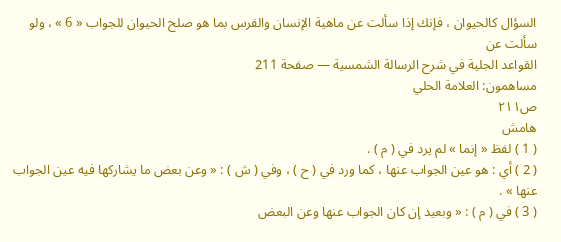السؤال كالحيوان ، فإنك إذا سألت عن ماهية الإنسان والفرس بما هو صلح الحيوان للجواب « 6 » ، ولو سألت عن
القواعد الجلية في شرح الرسالة الشمسية — صفحة 211
مساهمون: العلامة الحلي
ص٢١١
هامش
( 1 ) لفظ « إنما » لم يرد في ( م ) .
( 2 ) أي : هو عين الجواب عنها ، كما ورد في ( ح ) ، وفي ( ش ) : « وعن بعض ما يشاركها فيه عين الجواب عنها » .
( 3 ) في ( م ) : « وبعيد إن كان الجواب عنها وعن البعض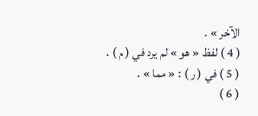الآخر » .
( 4 ) لفظ « هو » لم يرد في ( م ) .
( 5 ) في ( ر ) : « مما » .
( 6 )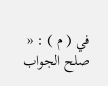في ( م ) : « صلح الجواب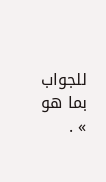للجواب بما هو » .